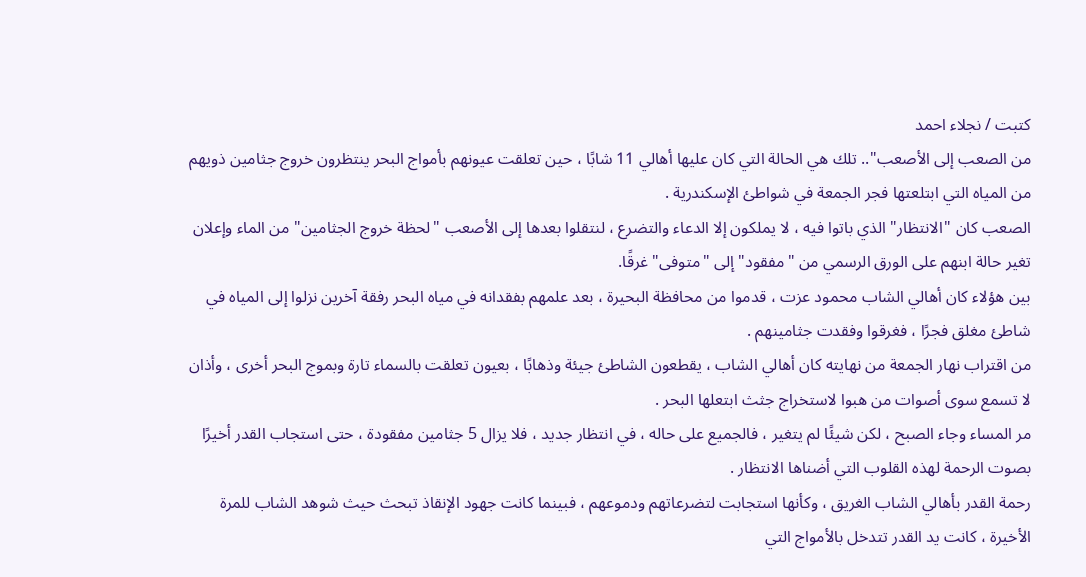كتبت / نجلاء احمد
من الصعب إلى الأصعب".. تلك هي الحالة التي كان عليها أهالي 11 شابًا ، حين تعلقت عيونهم بأمواج البحر ينتظرون خروج جثامين ذويهم من المياه التي ابتلعتها فجر الجمعة في شواطئ الإسكندرية .
الصعب كان "الانتظار" الذي باتوا فيه ، لا يملكون إلا الدعاء والتضرع ، لنتقلوا بعدها إلى الأصعب "لحظة خروج الجثامين" من الماء وإعلان تغير حالة ابنهم على الورق الرسمي من "مفقود" إلى "متوفى" غرقًا.
بين هؤلاء كان أهالي الشاب محمود عزت ، قدموا من محافظة البحيرة ، بعد علمهم بفقدانه في مياه البحر رفقة آخرين نزلوا إلى المياه في شاطئ مغلق فجرًا ، فغرقوا وفقدت جثامينهم .
من اقتراب نهار الجمعة من نهايته كان أهالي الشاب ، يقطعون الشاطئ جيئة وذهابًا ، بعيون تعلقت بالسماء تارة وبموج البحر أخرى ، وأذان لا تسمع سوى أصوات من هبوا لاستخراج جثث ابتعلها البحر .
مر المساء وجاء الصبح ، لكن شيئًا لم يتغير ، فالجميع على حاله ، في انتظار جديد ، فلا يزال 5 جثامين مفقودة ، حتى استجاب القدر أخيرًا بصوت الرحمة لهذه القلوب التي أضناها الانتظار .
رحمة القدر بأهالي الشاب الغريق ، وكأنها استجابت لتضرعاتهم ودموعهم ، فبينما كانت جهود الإنقاذ تبحث حيث شوهد الشاب للمرة الأخيرة ، كانت يد القدر تتدخل بالأمواج التي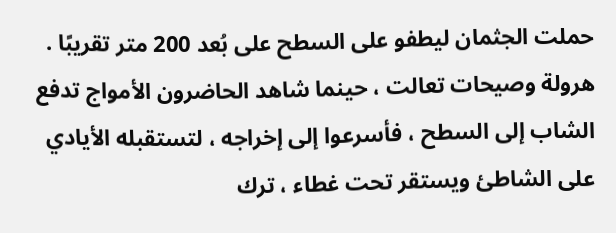حملت الجثمان ليطفو على السطح على بُعد 200 متر تقريبًا .
هرولة وصيحات تعالت ، حينما شاهد الحاضرون الأمواج تدفع الشاب إلى السطح ، فأسرعوا إلى إخراجه ، لتستقبله الأيادي على الشاطئ ويستقر تحت غطاء ، ترك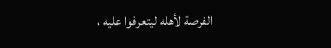الفرصة لأهله ليتعرفوا عليه ،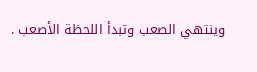وينتهي الصعب وتبدأ اللحظة الأصعب .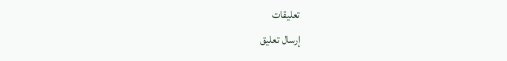تعليقات
إرسال تعليق